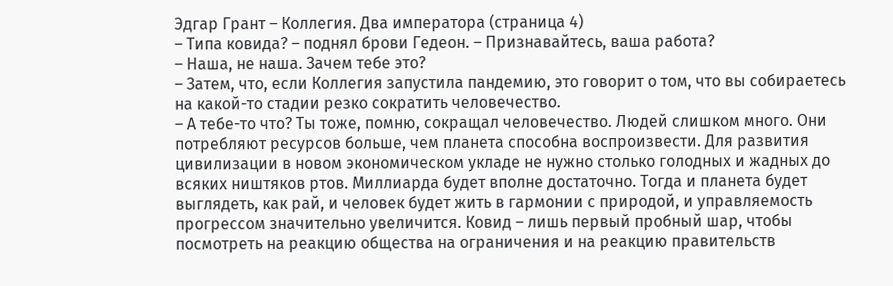Эдгар Грант – Коллегия. Два императора (страница 4)
– Типа ковида? – поднял брови Гедеон. – Признавайтесь, ваша работа?
– Наша, не наша. Зачем тебе это?
– Затем, что, если Коллегия запустила пандемию, это говорит о том, что вы собираетесь на какой-то стадии резко сократить человечество.
– А тебе-то что? Ты тоже, помню, сокращал человечество. Людей слишком много. Они потребляют ресурсов больше, чем планета способна воспроизвести. Для развития цивилизации в новом экономическом укладе не нужно столько голодных и жадных до всяких ништяков ртов. Миллиарда будет вполне достаточно. Тогда и планета будет выглядеть, как рай, и человек будет жить в гармонии с природой, и управляемость прогрессом значительно увеличится. Ковид – лишь первый пробный шар, чтобы посмотреть на реакцию общества на ограничения и на реакцию правительств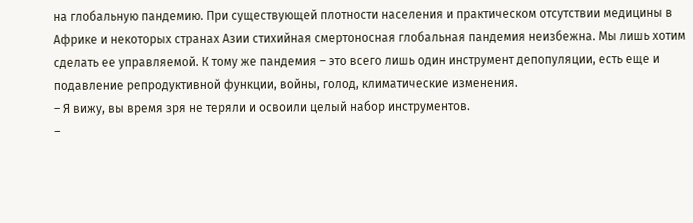на глобальную пандемию. При существующей плотности населения и практическом отсутствии медицины в Африке и некоторых странах Азии стихийная смертоносная глобальная пандемия неизбежна. Мы лишь хотим сделать ее управляемой. К тому же пандемия – это всего лишь один инструмент депопуляции, есть еще и подавление репродуктивной функции, войны, голод, климатические изменения.
– Я вижу, вы время зря не теряли и освоили целый набор инструментов.
–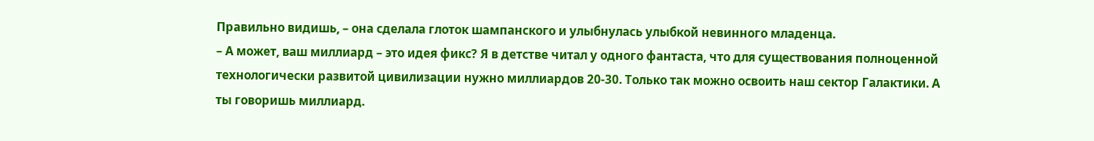Правильно видишь, – она сделала глоток шампанского и улыбнулась улыбкой невинного младенца.
– А может, ваш миллиард – это идея фикс? Я в детстве читал у одного фантаста, что для существования полноценной технологически развитой цивилизации нужно миллиардов 20-30. Только так можно освоить наш сектор Галактики. А ты говоришь миллиард.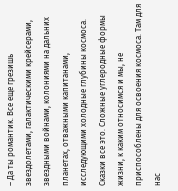– Да ты романтик. Все еще грезишь звездолетами, галактическими крейсерами, звездными войнами, колониями на дальних планетах, отважными капитанами, исследующими холодные глубины космоса. Сказки все это. Сложные углеродные формы жизни, к каким относимся и мы, не приспособлены для освоения космоса. Там для нас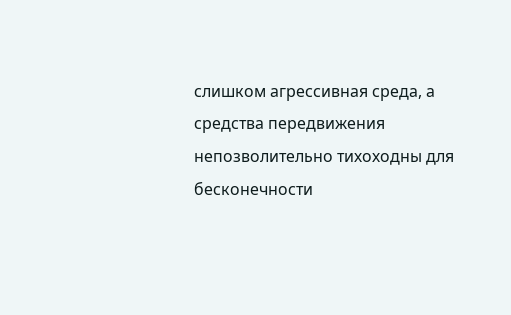слишком агрессивная среда, а средства передвижения непозволительно тихоходны для бесконечности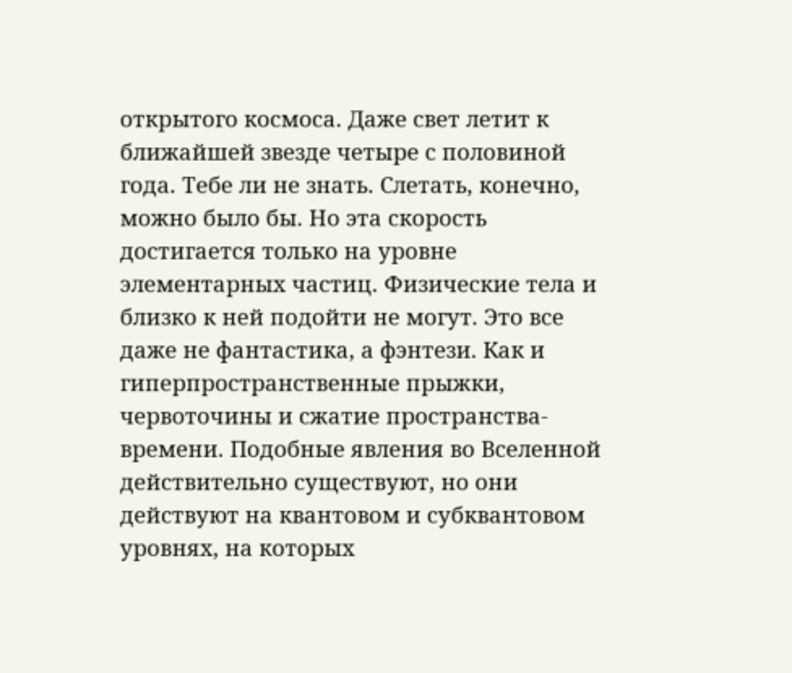открытого космоса. Даже свет летит к ближайшей звезде четыре с половиной года. Тебе ли не знать. Слетать, конечно, можно было бы. Но эта скорость достигается только на уровне элементарных частиц. Физические тела и близко к ней подойти не могут. Это все даже не фантастика, а фэнтези. Как и гиперпространственные прыжки, червоточины и сжатие пространства-времени. Подобные явления во Вселенной действительно существуют, но они действуют на квантовом и субквантовом уровнях, на которых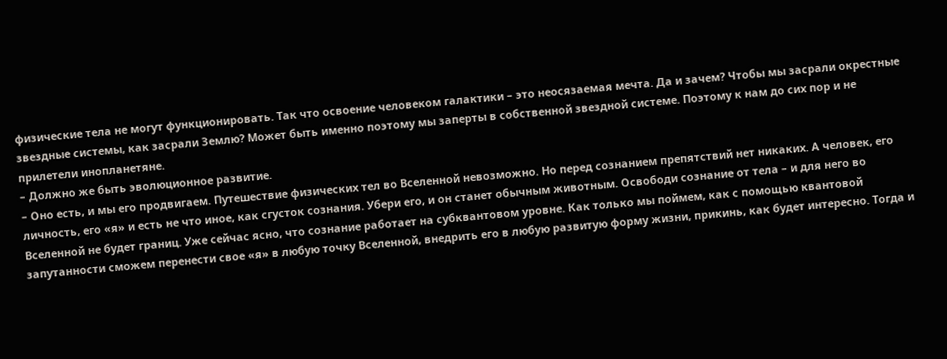физические тела не могут функционировать. Так что освоение человеком галактики – это неосязаемая мечта. Да и зачем? Чтобы мы засрали окрестные звездные системы, как засрали Землю? Может быть именно поэтому мы заперты в собственной звездной системе. Поэтому к нам до сих пор и не прилетели инопланетяне.
– Должно же быть эволюционное развитие.
– Оно есть, и мы его продвигаем. Путешествие физических тел во Вселенной невозможно. Но перед сознанием препятствий нет никаких. А человек, его личность, его «я» и есть не что иное, как сгусток сознания. Убери его, и он станет обычным животным. Освободи сознание от тела – и для него во Вселенной не будет границ. Уже сейчас ясно, что сознание работает на субквантовом уровне. Как только мы поймем, как с помощью квантовой запутанности сможем перенести свое «я» в любую точку Вселенной, внедрить его в любую развитую форму жизни, прикинь, как будет интересно. Тогда и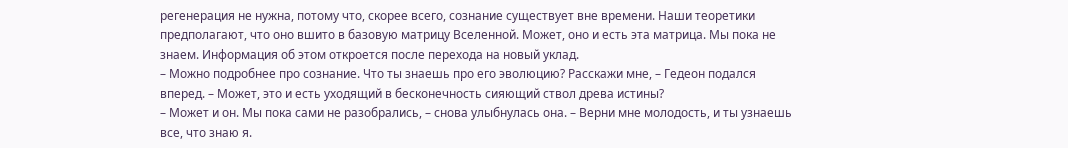регенерация не нужна, потому что, скорее всего, сознание существует вне времени. Наши теоретики предполагают, что оно вшито в базовую матрицу Вселенной. Может, оно и есть эта матрица. Мы пока не знаем. Информация об этом откроется после перехода на новый уклад.
– Можно подробнее про сознание. Что ты знаешь про его эволюцию? Расскажи мне, – Гедеон подался вперед. – Может, это и есть уходящий в бесконечность сияющий ствол древа истины?
– Может и он. Мы пока сами не разобрались, – снова улыбнулась она. – Верни мне молодость, и ты узнаешь все, что знаю я.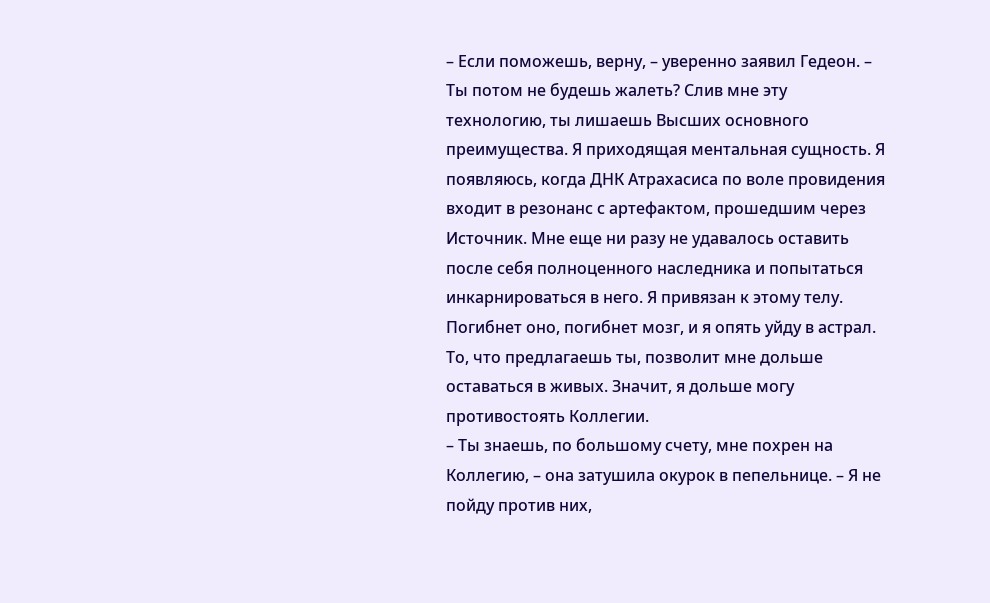– Если поможешь, верну, – уверенно заявил Гедеон. – Ты потом не будешь жалеть? Слив мне эту технологию, ты лишаешь Высших основного преимущества. Я приходящая ментальная сущность. Я появляюсь, когда ДНК Атрахасиса по воле провидения входит в резонанс с артефактом, прошедшим через Источник. Мне еще ни разу не удавалось оставить после себя полноценного наследника и попытаться инкарнироваться в него. Я привязан к этому телу. Погибнет оно, погибнет мозг, и я опять уйду в астрал. То, что предлагаешь ты, позволит мне дольше оставаться в живых. Значит, я дольше могу противостоять Коллегии.
– Ты знаешь, по большому счету, мне похрен на Коллегию, – она затушила окурок в пепельнице. – Я не пойду против них,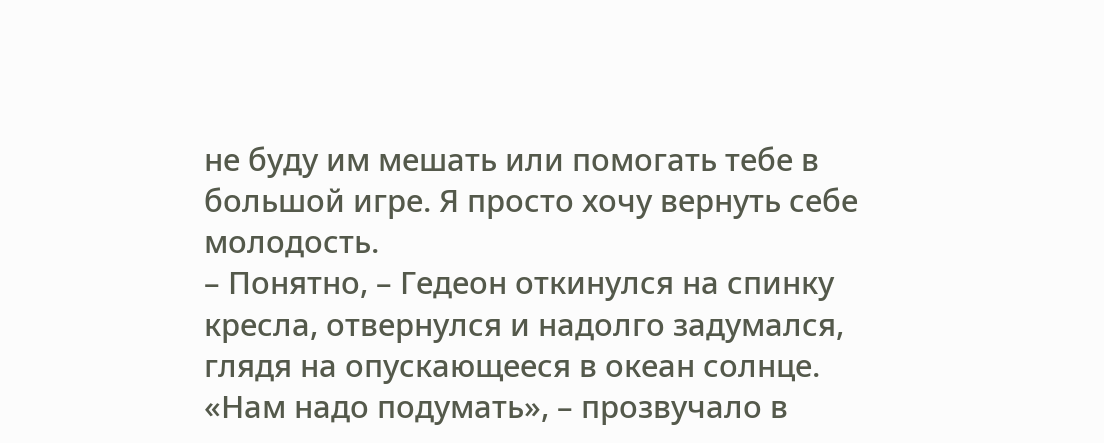не буду им мешать или помогать тебе в большой игре. Я просто хочу вернуть себе молодость.
– Понятно, – Гедеон откинулся на спинку кресла, отвернулся и надолго задумался, глядя на опускающееся в океан солнце. «Нам надо подумать», – прозвучало в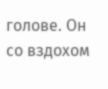голове. Он со вздохом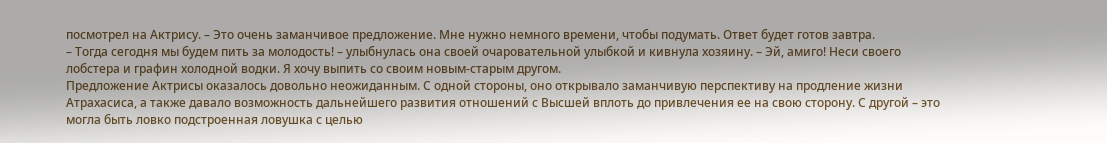посмотрел на Актрису. – Это очень заманчивое предложение. Мне нужно немного времени, чтобы подумать. Ответ будет готов завтра.
– Тогда сегодня мы будем пить за молодость! – улыбнулась она своей очаровательной улыбкой и кивнула хозяину. – Эй, амиго! Неси своего лобстера и графин холодной водки. Я хочу выпить со своим новым-старым другом.
Предложение Актрисы оказалось довольно неожиданным. С одной стороны, оно открывало заманчивую перспективу на продление жизни Атрахасиса, а также давало возможность дальнейшего развития отношений с Высшей вплоть до привлечения ее на свою сторону. С другой – это могла быть ловко подстроенная ловушка с целью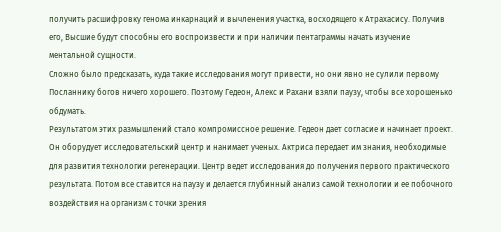получить расшифровку генома инкарнаций и вычленения участка, восходящего к Атрахасису. Получив его, Высшие будут способны его воспроизвести и при наличии пентаграммы начать изучение ментальной сущности.
Сложно было предсказать, куда такие исследования могут привести, но они явно не сулили первому Посланнику богов ничего хорошего. Поэтому Гедеон, Алекс и Рахани взяли паузу, чтобы все хорошенько обдумать.
Результатом этих размышлений стало компромиссное решение. Гедеон дает согласие и начинает проект. Он оборудует исследовательский центр и нанимает ученых. Актриса передает им знания, необходимые для развития технологии регенерации. Центр ведет исследования до получения первого практического результата. Потом все ставится на паузу и делается глубинный анализ самой технологии и ее побочного воздействия на организм с точки зрения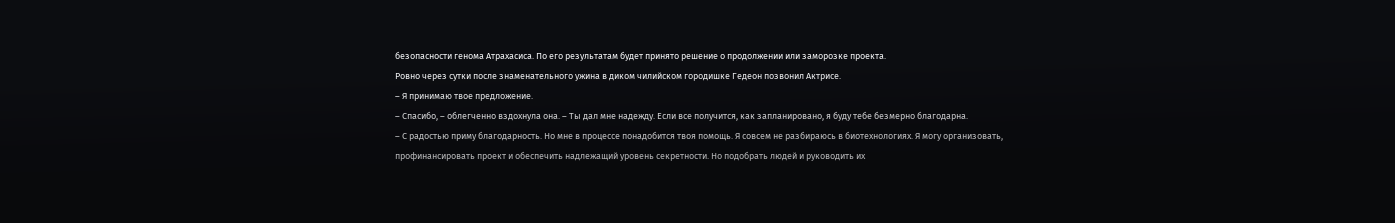безопасности генома Атрахасиса. По его результатам будет принято решение о продолжении или заморозке проекта.
Ровно через сутки после знаменательного ужина в диком чилийском городишке Гедеон позвонил Актрисе.
– Я принимаю твое предложение.
– Спасибо, – облегченно вздохнула она. – Ты дал мне надежду. Если все получится, как запланировано, я буду тебе безмерно благодарна.
– С радостью приму благодарность. Но мне в процессе понадобится твоя помощь. Я совсем не разбираюсь в биотехнологиях. Я могу организовать, профинансировать проект и обеспечить надлежащий уровень секретности. Но подобрать людей и руководить их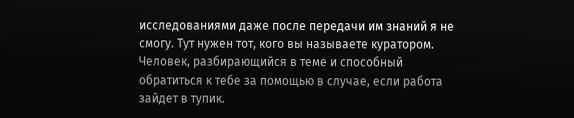исследованиями даже после передачи им знаний я не смогу. Тут нужен тот, кого вы называете куратором. Человек, разбирающийся в теме и способный обратиться к тебе за помощью в случае, если работа зайдет в тупик.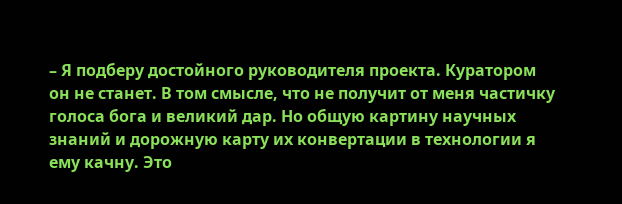– Я подберу достойного руководителя проекта. Куратором он не станет. В том смысле, что не получит от меня частичку голоса бога и великий дар. Но общую картину научных знаний и дорожную карту их конвертации в технологии я ему качну. Это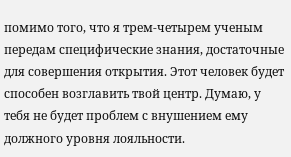помимо того, что я трем-четырем ученым передам специфические знания, достаточные для совершения открытия. Этот человек будет способен возглавить твой центр. Думаю, у тебя не будет проблем с внушением ему должного уровня лояльности.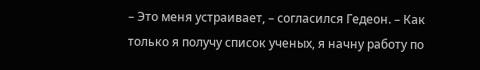– Это меня устраивает, – согласился Гедеон. – Как только я получу список ученых, я начну работу по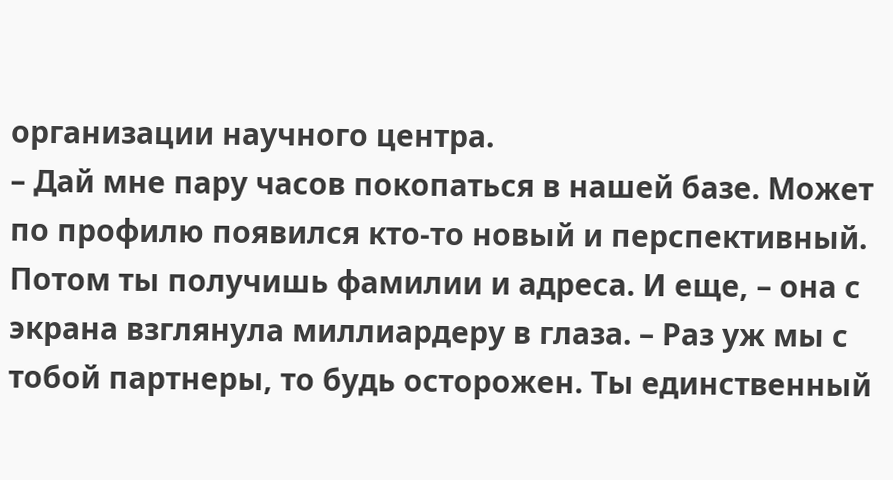организации научного центра.
– Дай мне пару часов покопаться в нашей базе. Может по профилю появился кто-то новый и перспективный. Потом ты получишь фамилии и адреса. И еще, – она с экрана взглянула миллиардеру в глаза. – Раз уж мы с тобой партнеры, то будь осторожен. Ты единственный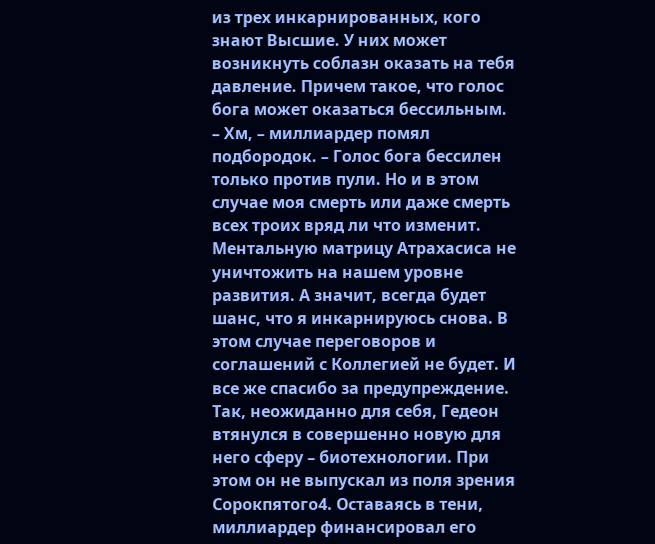из трех инкарнированных, кого знают Высшие. У них может возникнуть соблазн оказать на тебя давление. Причем такое, что голос бога может оказаться бессильным.
– Хм, – миллиардер помял подбородок. – Голос бога бессилен только против пули. Но и в этом случае моя смерть или даже смерть всех троих вряд ли что изменит. Ментальную матрицу Атрахасиса не уничтожить на нашем уровне развития. А значит, всегда будет шанс, что я инкарнируюсь снова. В этом случае переговоров и соглашений с Коллегией не будет. И все же спасибо за предупреждение.
Так, неожиданно для себя, Гедеон втянулся в совершенно новую для него сферу – биотехнологии. При этом он не выпускал из поля зрения Сорокпятого4. Оставаясь в тени, миллиардер финансировал его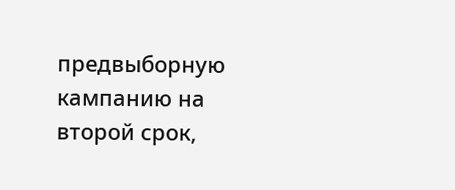предвыборную кампанию на второй срок,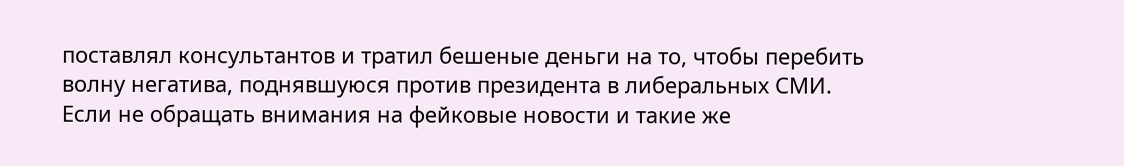поставлял консультантов и тратил бешеные деньги на то, чтобы перебить волну негатива, поднявшуюся против президента в либеральных СМИ.
Если не обращать внимания на фейковые новости и такие же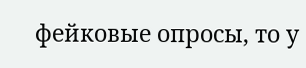фейковые опросы, то у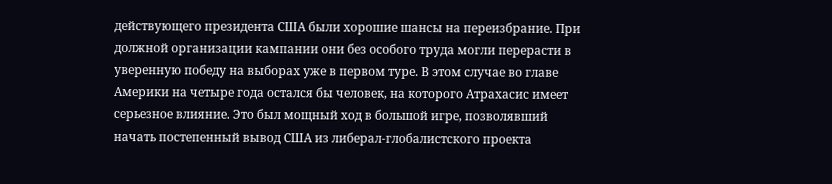действующего президента США были хорошие шансы на переизбрание. При должной организации кампании они без особого труда могли перерасти в уверенную победу на выборах уже в первом туре. В этом случае во главе Америки на четыре года остался бы человек, на которого Атрахасис имеет серьезное влияние. Это был мощный ход в большой игре, позволявший начать постепенный вывод США из либерал-глобалистского проекта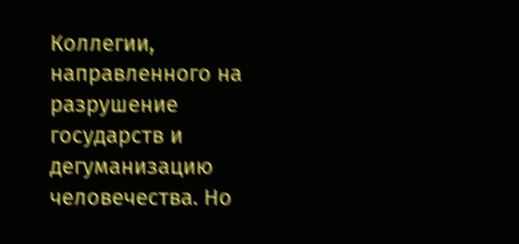Коллегии, направленного на разрушение государств и дегуманизацию человечества. Но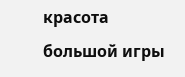красота большой игры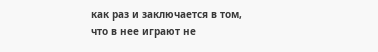как раз и заключается в том, что в нее играют не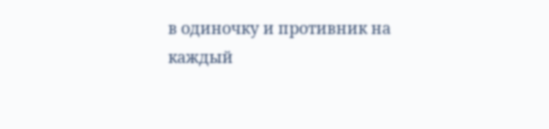в одиночку и противник на каждый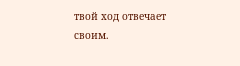твой ход отвечает своим.